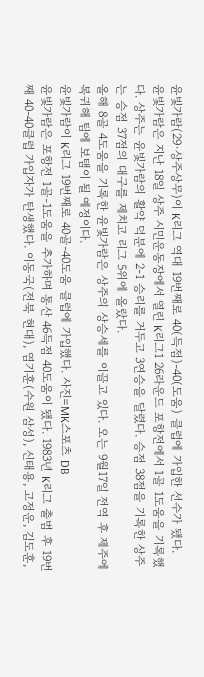윤빛가람(29·상주상무)이 K리그 역대 19번째로 40(득점)-40(도움) 클럽에 가입한 선수가 됐다.
윤빛가람은 지난 18일 상주 시민운동장에서 열린 K리그1 26라운드 포항전에서 1골 1도움을 기록했다. 상주는 윤빛가람의 활약 덕분에 2-1 승리를 거두고 3연승을 달렸다. 승점 38점을 기록한 상주는 승점 37점의 대구를 제치고 리그 5위에 올랐다.
올해 8골 4도움을 기록한 윤빛가람은 상주의 상승세를 이끌고 있다. 오는 9월17일 전역 후 제주에 복귀해 팀에 보탬이 될 예정이다.
윤빛가람이 K리그 19번째로 40골-40도움 클럽에 가입했다. 사진=MK스포츠 DB
윤빛가람은 포항전 1골-1도움을 추가하며 통산 46득점 40도움이 됐다. 1983년 K리그 출범 후 19번째 40-40클럽 가입자가 탄생했다. 이동국(전북 현대), 염기훈(수원 삼성), 신태용, 고정운, 김도훈,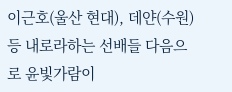이근호(울산 현대), 데얀(수원) 등 내로라하는 선배들 다음으로 윤빛가람이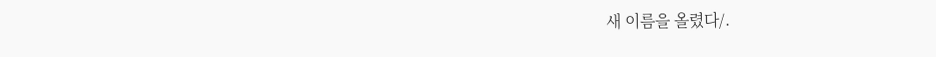새 이름을 올렸다/.